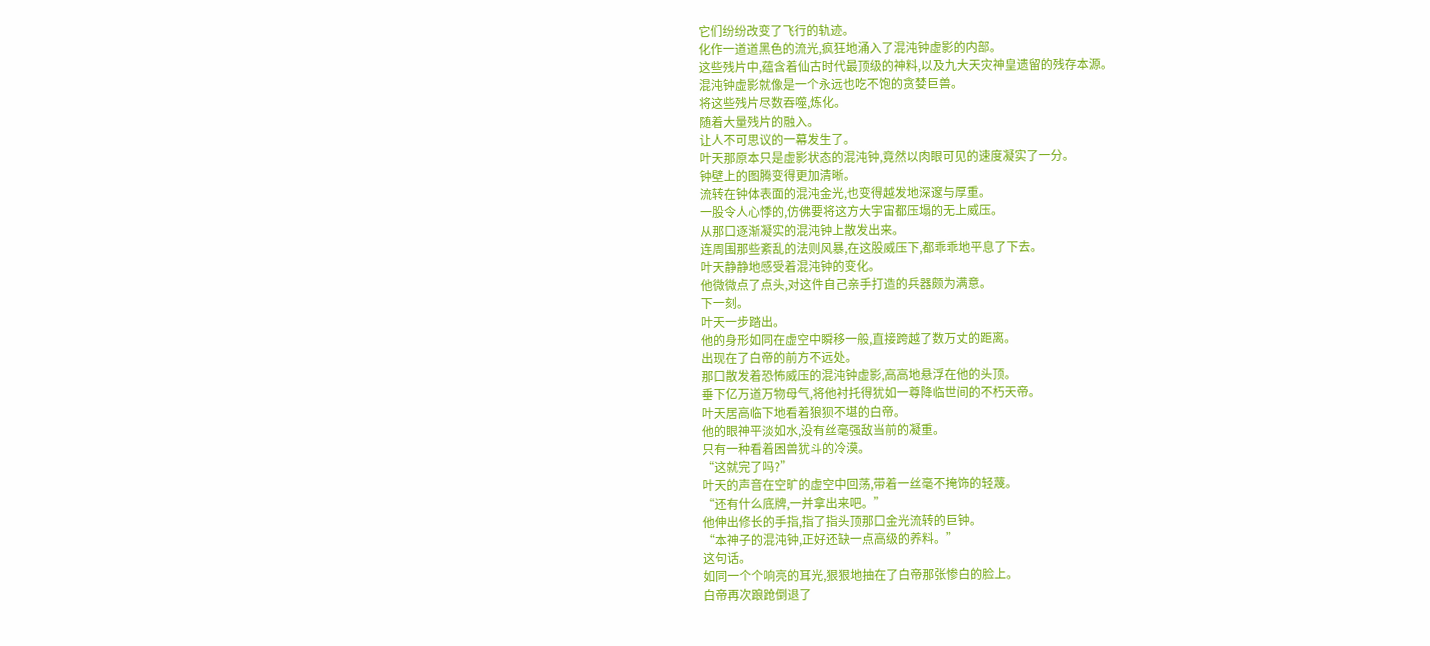它们纷纷改变了飞行的轨迹。
化作一道道黑色的流光,疯狂地涌入了混沌钟虚影的内部。
这些残片中,蕴含着仙古时代最顶级的神料,以及九大天灾神皇遗留的残存本源。
混沌钟虚影就像是一个永远也吃不饱的贪婪巨兽。
将这些残片尽数吞噬,炼化。
随着大量残片的融入。
让人不可思议的一幕发生了。
叶天那原本只是虚影状态的混沌钟,竟然以肉眼可见的速度凝实了一分。
钟壁上的图腾变得更加清晰。
流转在钟体表面的混沌金光,也变得越发地深邃与厚重。
一股令人心悸的,仿佛要将这方大宇宙都压塌的无上威压。
从那口逐渐凝实的混沌钟上散发出来。
连周围那些紊乱的法则风暴,在这股威压下,都乖乖地平息了下去。
叶天静静地感受着混沌钟的变化。
他微微点了点头,对这件自己亲手打造的兵器颇为满意。
下一刻。
叶天一步踏出。
他的身形如同在虚空中瞬移一般,直接跨越了数万丈的距离。
出现在了白帝的前方不远处。
那口散发着恐怖威压的混沌钟虚影,高高地悬浮在他的头顶。
垂下亿万道万物母气,将他衬托得犹如一尊降临世间的不朽天帝。
叶天居高临下地看着狼狈不堪的白帝。
他的眼神平淡如水,没有丝毫强敌当前的凝重。
只有一种看着困兽犹斗的冷漠。
“这就完了吗?”
叶天的声音在空旷的虚空中回荡,带着一丝毫不掩饰的轻蔑。
“还有什么底牌,一并拿出来吧。”
他伸出修长的手指,指了指头顶那口金光流转的巨钟。
“本神子的混沌钟,正好还缺一点高级的养料。”
这句话。
如同一个个响亮的耳光,狠狠地抽在了白帝那张惨白的脸上。
白帝再次踉跄倒退了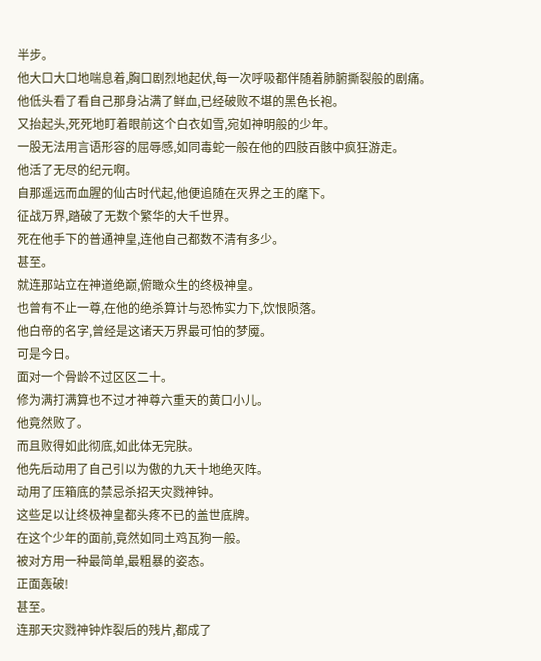半步。
他大口大口地喘息着,胸口剧烈地起伏,每一次呼吸都伴随着肺腑撕裂般的剧痛。
他低头看了看自己那身沾满了鲜血,已经破败不堪的黑色长袍。
又抬起头,死死地盯着眼前这个白衣如雪,宛如神明般的少年。
一股无法用言语形容的屈辱感,如同毒蛇一般在他的四肢百骸中疯狂游走。
他活了无尽的纪元啊。
自那遥远而血腥的仙古时代起,他便追随在灭界之王的麾下。
征战万界,踏破了无数个繁华的大千世界。
死在他手下的普通神皇,连他自己都数不清有多少。
甚至。
就连那站立在神道绝巅,俯瞰众生的终极神皇。
也曾有不止一尊,在他的绝杀算计与恐怖实力下,饮恨陨落。
他白帝的名字,曾经是这诸天万界最可怕的梦魇。
可是今日。
面对一个骨龄不过区区二十。
修为满打满算也不过才神尊六重天的黄口小儿。
他竟然败了。
而且败得如此彻底,如此体无完肤。
他先后动用了自己引以为傲的九天十地绝灭阵。
动用了压箱底的禁忌杀招天灾戮神钟。
这些足以让终极神皇都头疼不已的盖世底牌。
在这个少年的面前,竟然如同土鸡瓦狗一般。
被对方用一种最简单,最粗暴的姿态。
正面轰破!
甚至。
连那天灾戮神钟炸裂后的残片,都成了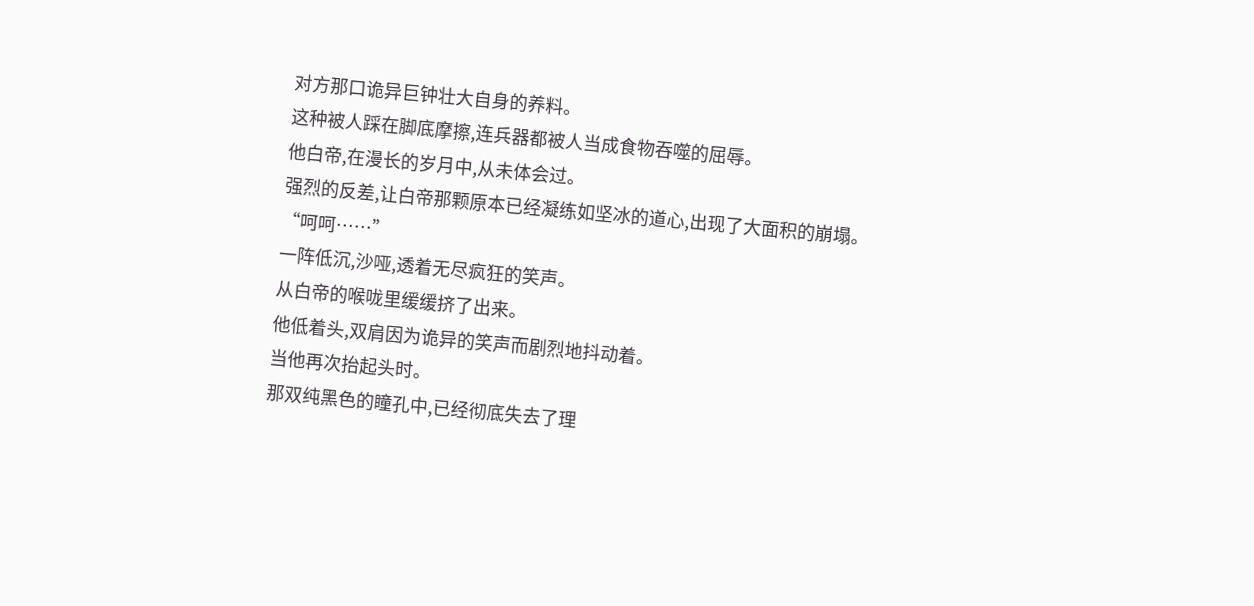对方那口诡异巨钟壮大自身的养料。
这种被人踩在脚底摩擦,连兵器都被人当成食物吞噬的屈辱。
他白帝,在漫长的岁月中,从未体会过。
强烈的反差,让白帝那颗原本已经凝练如坚冰的道心,出现了大面积的崩塌。
“呵呵……”
一阵低沉,沙哑,透着无尽疯狂的笑声。
从白帝的喉咙里缓缓挤了出来。
他低着头,双肩因为诡异的笑声而剧烈地抖动着。
当他再次抬起头时。
那双纯黑色的瞳孔中,已经彻底失去了理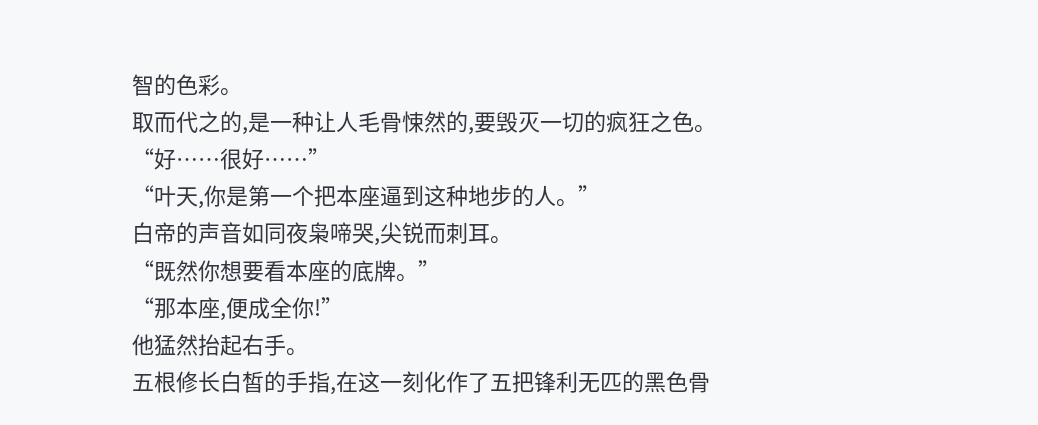智的色彩。
取而代之的,是一种让人毛骨悚然的,要毁灭一切的疯狂之色。
“好……很好……”
“叶天,你是第一个把本座逼到这种地步的人。”
白帝的声音如同夜枭啼哭,尖锐而刺耳。
“既然你想要看本座的底牌。”
“那本座,便成全你!”
他猛然抬起右手。
五根修长白皙的手指,在这一刻化作了五把锋利无匹的黑色骨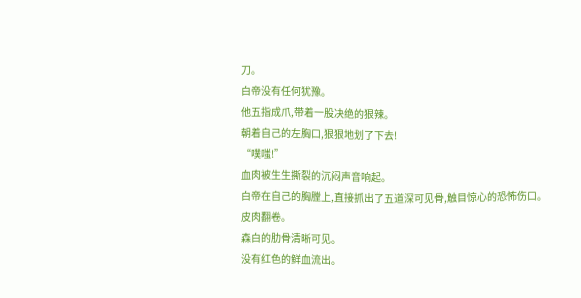刀。
白帝没有任何犹豫。
他五指成爪,带着一股决绝的狠辣。
朝着自己的左胸口,狠狠地划了下去!
“噗嗤!”
血肉被生生撕裂的沉闷声音响起。
白帝在自己的胸膛上,直接抓出了五道深可见骨,触目惊心的恐怖伤口。
皮肉翻卷。
森白的肋骨清晰可见。
没有红色的鲜血流出。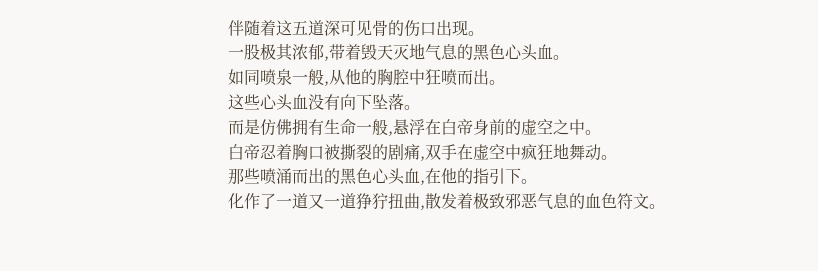伴随着这五道深可见骨的伤口出现。
一股极其浓郁,带着毁天灭地气息的黑色心头血。
如同喷泉一般,从他的胸腔中狂喷而出。
这些心头血没有向下坠落。
而是仿佛拥有生命一般,悬浮在白帝身前的虚空之中。
白帝忍着胸口被撕裂的剧痛,双手在虚空中疯狂地舞动。
那些喷涌而出的黑色心头血,在他的指引下。
化作了一道又一道狰狞扭曲,散发着极致邪恶气息的血色符文。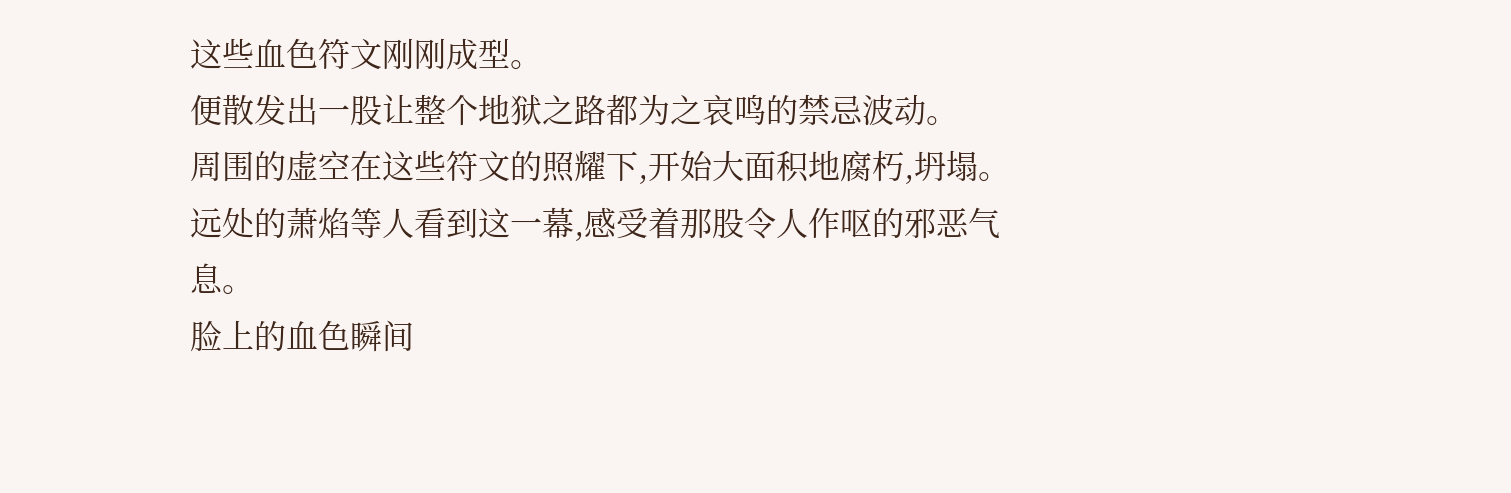这些血色符文刚刚成型。
便散发出一股让整个地狱之路都为之哀鸣的禁忌波动。
周围的虚空在这些符文的照耀下,开始大面积地腐朽,坍塌。
远处的萧焰等人看到这一幕,感受着那股令人作呕的邪恶气息。
脸上的血色瞬间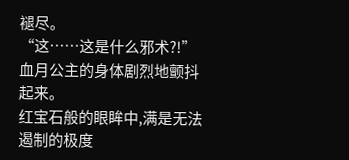褪尽。
“这……这是什么邪术?!”
血月公主的身体剧烈地颤抖起来。
红宝石般的眼眸中,满是无法遏制的极度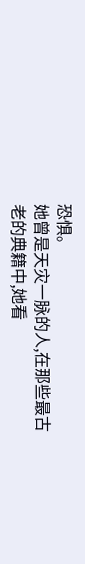恐惧。
她曾是天灾一脉的人,在那些最古老的典籍中,她看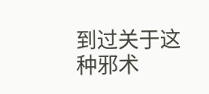到过关于这种邪术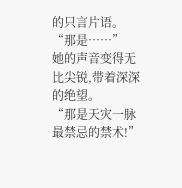的只言片语。
“那是……”
她的声音变得无比尖锐,带着深深的绝望。
“那是天灾一脉最禁忌的禁术!”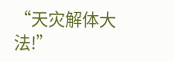“天灾解体大法!”